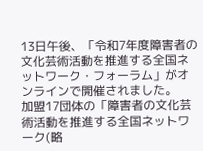13日午後、「令和7年度障害者の文化芸術活動を推進する全国ネットワーク・フォーラム」がオンラインで開催されました。
加盟17団体の「障害者の文化芸術活動を推進する全国ネットワーク(略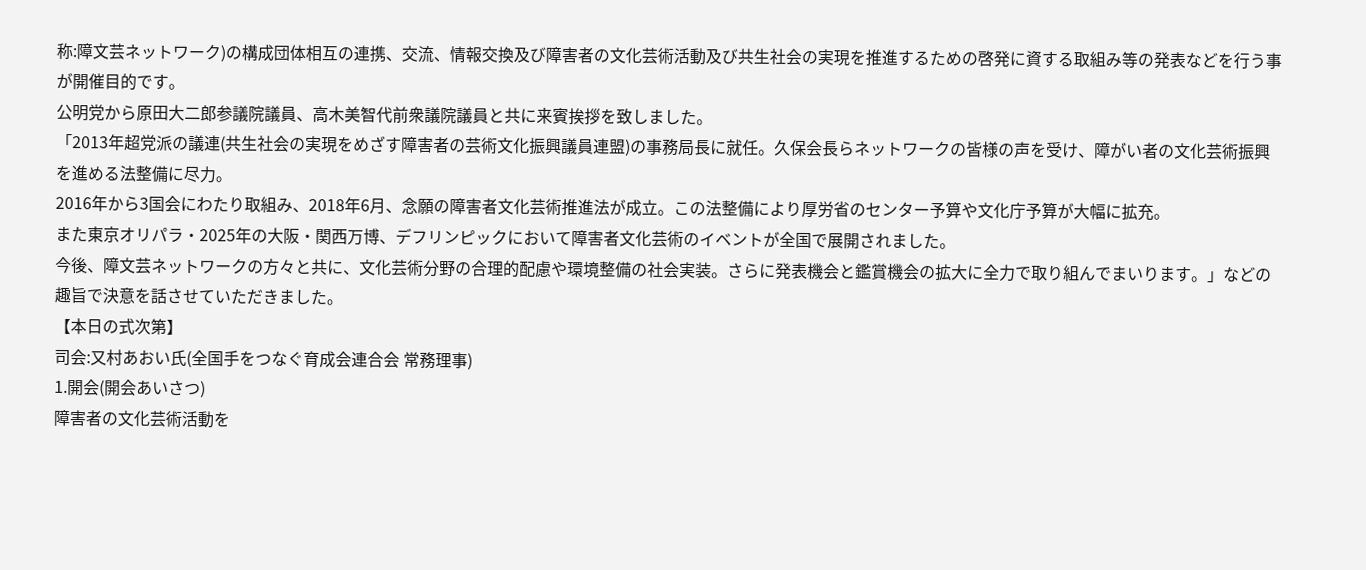称:障文芸ネットワーク)の構成団体相互の連携、交流、情報交換及び障害者の文化芸術活動及び共生社会の実現を推進するための啓発に資する取組み等の発表などを行う事が開催目的です。
公明党から原田大二郎参議院議員、高木美智代前衆議院議員と共に来賓挨拶を致しました。
「2013年超党派の議連(共生社会の実現をめざす障害者の芸術文化振興議員連盟)の事務局長に就任。久保会長らネットワークの皆様の声を受け、障がい者の文化芸術振興を進める法整備に尽力。
2016年から3国会にわたり取組み、2018年6月、念願の障害者文化芸術推進法が成立。この法整備により厚労省のセンター予算や文化庁予算が大幅に拡充。
また東京オリパラ・2025年の大阪・関西万博、デフリンピックにおいて障害者文化芸術のイベントが全国で展開されました。
今後、障文芸ネットワークの方々と共に、文化芸術分野の合理的配慮や環境整備の社会実装。さらに発表機会と鑑賞機会の拡大に全力で取り組んでまいります。」などの趣旨で決意を話させていただきました。
【本日の式次第】
司会:又村あおい氏(全国手をつなぐ育成会連合会 常務理事)
1.開会(開会あいさつ)
障害者の文化芸術活動を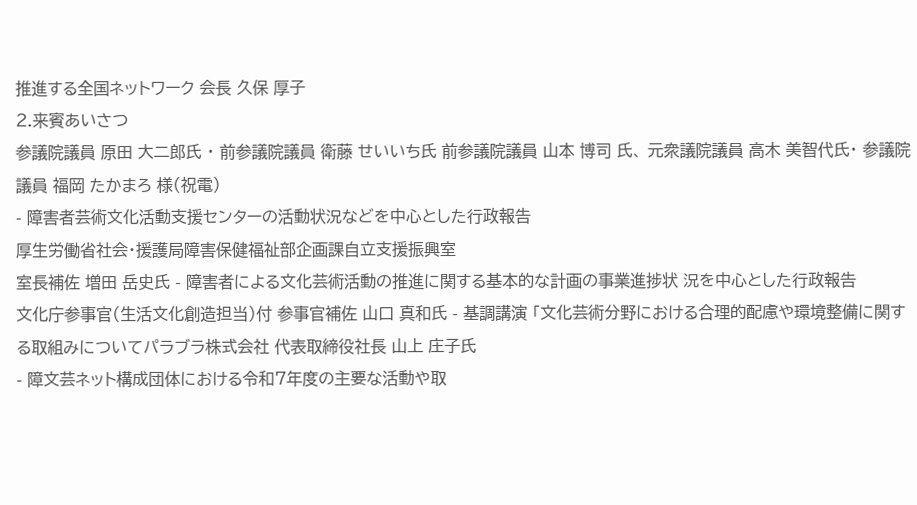推進する全国ネットワーク 会長 久保 厚子
2.来賓あいさつ
参議院議員 原田 大二郎氏 ・ 前参議院議員 衛藤 せいいち氏 前参議院議員 山本 博司 氏、 元衆議院議員 高木 美智代氏・ 参議院議員 福岡 たかまろ 様(祝電)
- 障害者芸術文化活動支援センターの活動状況などを中心とした行政報告
厚生労働省社会・援護局障害保健福祉部企画課自立支援振興室
室長補佐 増田 岳史氏 - 障害者による文化芸術活動の推進に関する基本的な計画の事業進捗状 況を中心とした行政報告
文化庁参事官(生活文化創造担当)付 参事官補佐 山口 真和氏 - 基調講演 「文化芸術分野における合理的配慮や環境整備に関する取組みについてパラブラ株式会社 代表取締役社長 山上 庄子氏
- 障文芸ネット構成団体における令和7年度の主要な活動や取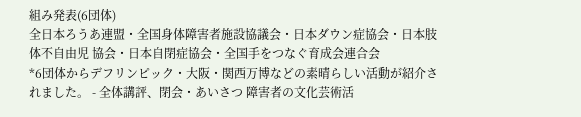組み発表(6団体)
全日本ろうあ連盟・全国身体障害者施設協議会・日本ダウン症協会・日本肢体不自由児 協会・日本自閉症協会・全国手をつなぐ育成会連合会
*6団体からデフリンピック・大阪・関西万博などの素晴らしい活動が紹介されました。 - 全体講評、閉会・あいさつ 障害者の文化芸術活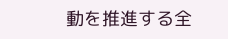動を推進する全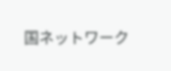国ネットワーク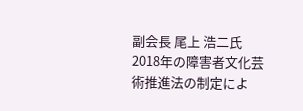副会長 尾上 浩二氏
2018年の障害者文化芸術推進法の制定によ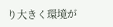り大きく環境が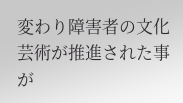変わり障害者の文化芸術が推進された事が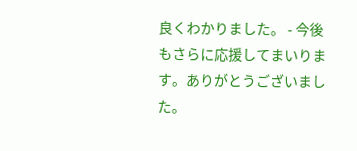良くわかりました。 - 今後もさらに応援してまいります。ありがとうございました。